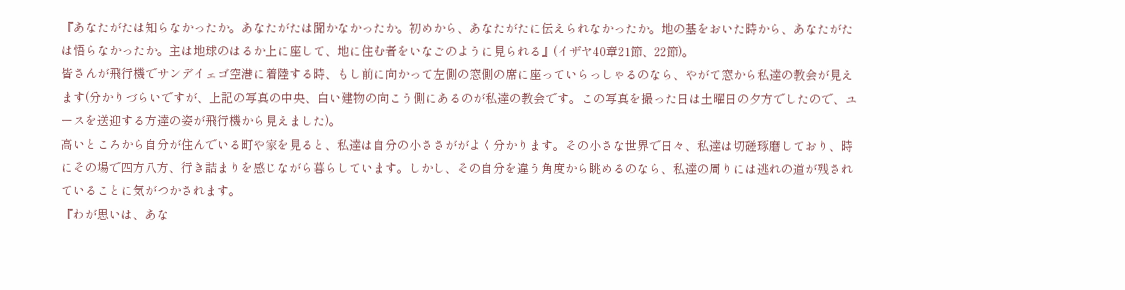『あなたがたは知らなかったか。あなたがたは聞かなかったか。初めから、あなたがたに伝えられなかったか。地の基をおいた時から、あなたがたは悟らなかったか。主は地球のはるか上に座して、地に住む者をいなごのように見られる』(イザヤ40章21節、22節)。
皆さんが飛行機でサンデイェゴ空港に着陸する時、もし前に向かって左側の窓側の席に座っていらっしゃるのなら、やがて窓から私達の教会が見えます(分かりづらいですが、上記の写真の中央、白い建物の向こう側にあるのが私達の教会です。この写真を撮った日は土曜日の夕方でしたので、ユースを送迎する方達の姿が飛行機から見えました)。
高いところから自分が住んでいる町や家を見ると、私達は自分の小ささががよく分かります。その小さな世界で日々、私達は切磋琢磨しており、時にその場で四方八方、行き詰まりを感じながら暮らしています。しかし、その自分を違う角度から眺めるのなら、私達の周りには逃れの道が残されていることに気がつかされます。
『わが思いは、あな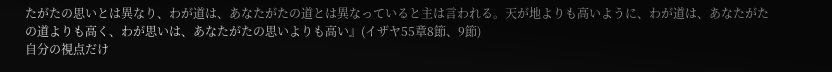たがたの思いとは異なり、わが道は、あなたがたの道とは異なっていると主は言われる。天が地よりも高いように、わが道は、あなたがたの道よりも高く、わが思いは、あなたがたの思いよりも高い』(イザヤ55章8節、9節)
自分の視点だけ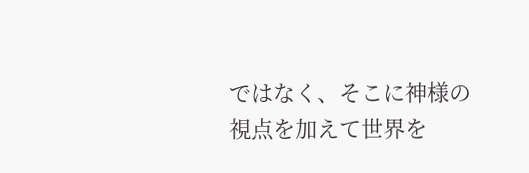ではなく、そこに神様の視点を加えて世界を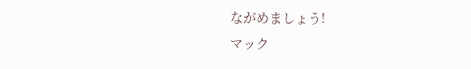ながめましょう!
マック